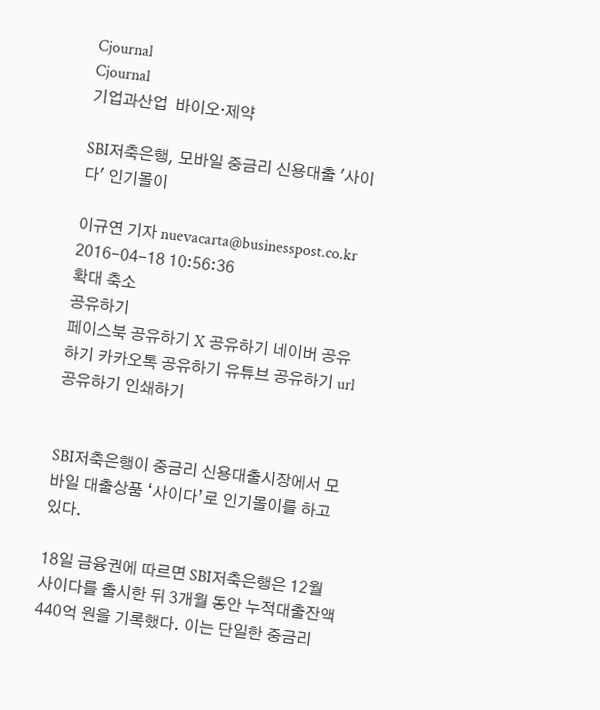Cjournal
Cjournal
기업과산업  바이오·제약

SBI저축은행, 모바일 중금리 신용대출 '사이다' 인기몰이

이규연 기자 nuevacarta@businesspost.co.kr 2016-04-18 10:56:36
확대 축소
공유하기
페이스북 공유하기 X 공유하기 네이버 공유하기 카카오톡 공유하기 유튜브 공유하기 url 공유하기 인쇄하기


SBI저축은행이 중금리 신용대출시장에서 모바일 대출상품 ‘사이다’로 인기몰이를 하고 있다.

18일 금융권에 따르면 SBI저축은행은 12월 사이다를 출시한 뒤 3개월 동안 누적대출잔액 440억 원을 기록했다. 이는 단일한 중금리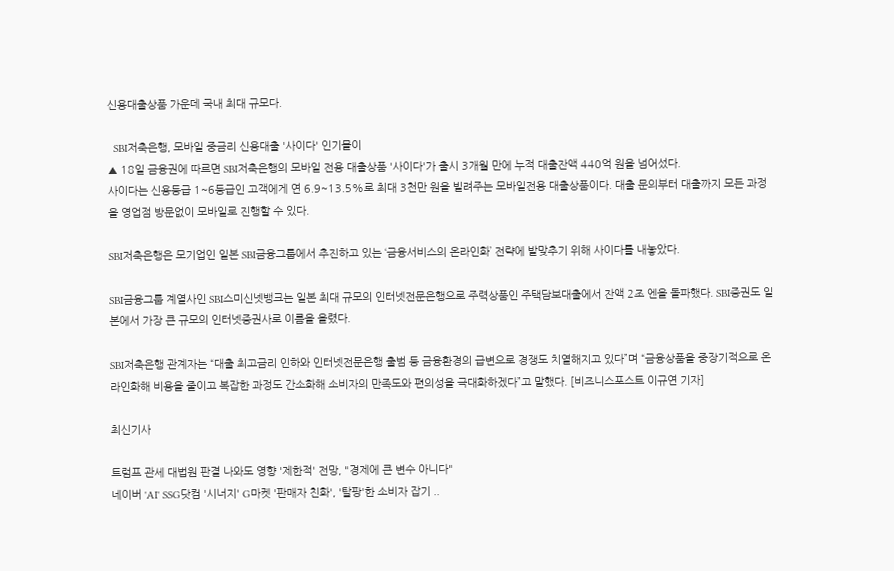신용대출상품 가운데 국내 최대 규모다.

  SBI저축은행, 모바일 중금리 신용대출 '사이다' 인기몰이
▲ 18일 금융권에 따르면 SBI저축은행의 모바일 전용 대출상품 '사이다'가 출시 3개월 만에 누적 대출잔액 440억 원을 넘어섰다.
사이다는 신용등급 1~6등급인 고객에게 연 6.9~13.5%로 최대 3천만 원을 빌려주는 모바일전용 대출상품이다. 대출 문의부터 대출까지 모든 과정을 영업점 방문없이 모바일로 진행할 수 있다.

SBI저축은행은 모기업인 일본 SBI금융그룹에서 추진하고 있는 ‘금융서비스의 온라인화’ 전략에 발맞추기 위해 사이다를 내놓았다.

SBI금융그룹 계열사인 SBI스미신넷뱅크는 일본 최대 규모의 인터넷전문은행으로 주력상품인 주택담보대출에서 잔액 2조 엔을 돌파했다. SBI증권도 일본에서 가장 큰 규모의 인터넷증권사로 이름을 올렸다.

SBI저축은행 관계자는 “대출 최고금리 인하와 인터넷전문은행 출범 등 금융환경의 급변으로 경쟁도 치열해지고 있다”며 “금융상품을 중장기적으로 온라인화해 비용을 줄이고 복잡한 과정도 간소화해 소비자의 만족도와 편의성을 극대화하겠다”고 말했다. [비즈니스포스트 이규연 기자]

최신기사

트럼프 관세 대법원 판결 나와도 영향 '제한적' 전망, "경제에 큰 변수 아니다"
네이버 'AI' SSG닷컴 '시너지' G마켓 '판매자 친화', '탈팡'한 소비자 잡기 ..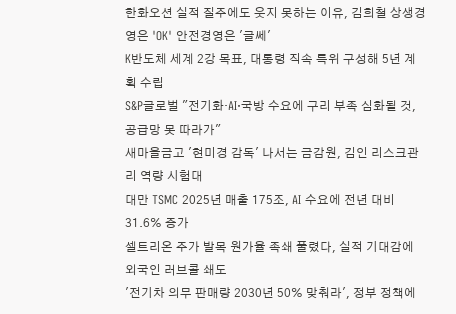한화오션 실적 질주에도 웃지 못하는 이유, 김희철 상생경영은 'OK' 안전경영은 '글쎄'
K반도체 세계 2강 목표, 대통령 직속 특위 구성해 5년 계획 수립
S&P글로벌 "전기화·AI·국방 수요에 구리 부족 심화될 것, 공급망 못 따라가"
새마을금고 '현미경 감독' 나서는 금감원, 김인 리스크관리 역량 시험대
대만 TSMC 2025년 매출 175조, AI 수요에 전년 대비 31.6% 증가
셀트리온 주가 발목 원가율 족쇄 풀렸다, 실적 기대감에 외국인 러브콜 쇄도
'전기차 의무 판매량 2030년 50% 맞춰라', 정부 정책에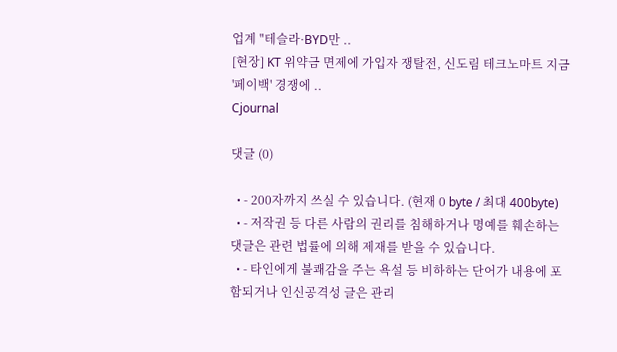업계 "테슬라·BYD만 ..
[현장] KT 위약금 면제에 가입자 쟁탈전, 신도림 테크노마트 지금 '페이백' 경쟁에 ..
Cjournal

댓글 (0)

  • - 200자까지 쓰실 수 있습니다. (현재 0 byte / 최대 400byte)
  • - 저작권 등 다른 사람의 권리를 침해하거나 명예를 훼손하는 댓글은 관련 법률에 의해 제재를 받을 수 있습니다.
  • - 타인에게 불쾌감을 주는 욕설 등 비하하는 단어가 내용에 포함되거나 인신공격성 글은 관리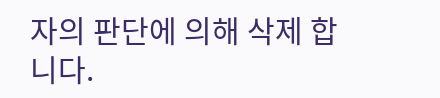자의 판단에 의해 삭제 합니다.